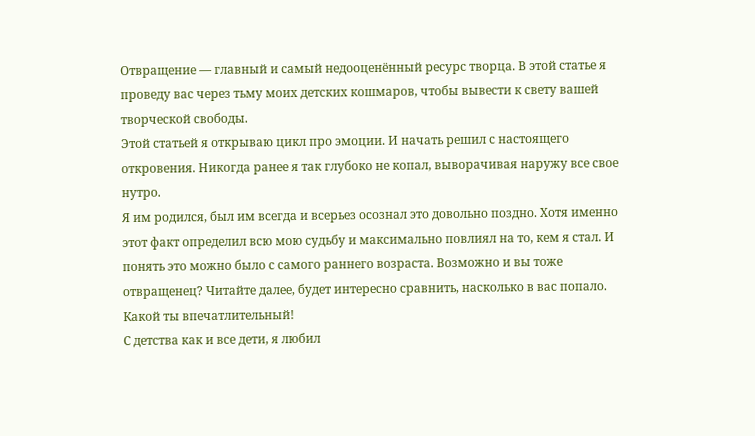Отвращение — главный и самый недооценённый ресурс творца. В этой статье я проведу вас через тьму моих детских кошмаров, чтобы вывести к свету вашей творческой свободы.
Этой статьей я открываю цикл про эмоции. И начать решил с настоящего откровения. Никогда ранее я так глубоко не копал, выворачивая наружу все свое нутро.
Я им родился, был им всегда и всерьез осознал это довольно поздно. Хотя именно этот факт определил всю мою судьбу и максимально повлиял на то, кем я стал. И понять это можно было с самого раннего возраста. Возможно и вы тоже отвращенец? Читайте далее, будет интересно сравнить, насколько в вас попало.
Какой ты впечатлительный!
С детства как и все дети, я любил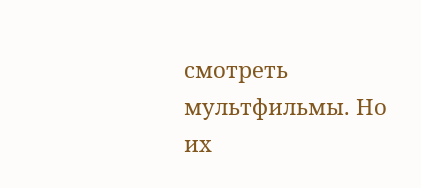смотреть мультфильмы. Но их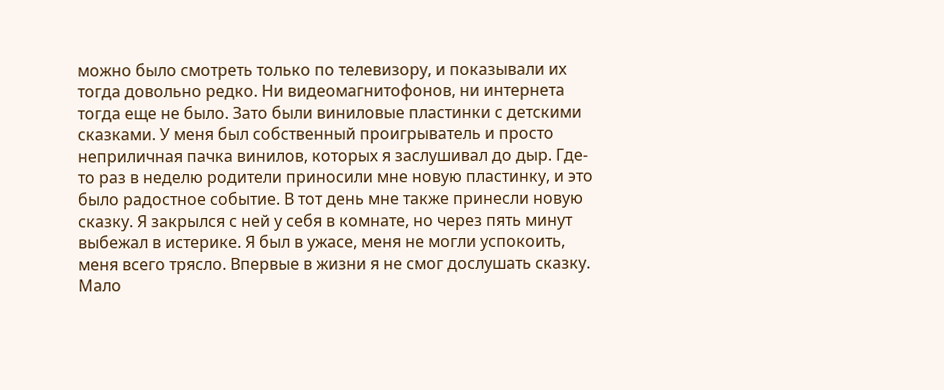можно было смотреть только по телевизору, и показывали их тогда довольно редко. Ни видеомагнитофонов, ни интернета тогда еще не было. Зато были виниловые пластинки с детскими сказками. У меня был собственный проигрыватель и просто неприличная пачка винилов, которых я заслушивал до дыр. Где-то раз в неделю родители приносили мне новую пластинку, и это было радостное событие. В тот день мне также принесли новую сказку. Я закрылся с ней у себя в комнате, но через пять минут выбежал в истерике. Я был в ужасе, меня не могли успокоить, меня всего трясло. Впервые в жизни я не смог дослушать сказку. Мало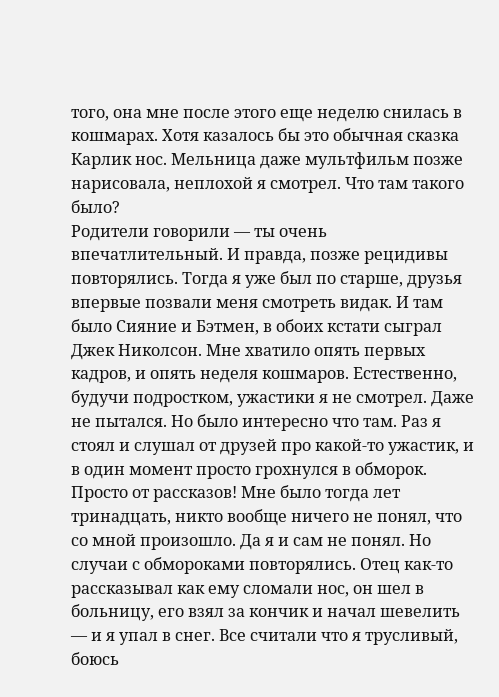того, она мне после этого еще неделю снилась в кошмарах. Хотя казалось бы это обычная сказка Карлик нос. Мельница даже мультфильм позже нарисовала, неплохой я смотрел. Что там такого было?
Родители говорили — ты очень впечатлительный. И правда, позже рецидивы повторялись. Тогда я уже был по старше, друзья впервые позвали меня смотреть видак. И там было Сияние и Бэтмен, в обоих кстати сыграл Джек Николсон. Мне хватило опять первых кадров, и опять неделя кошмаров. Естественно, будучи подростком, ужастики я не смотрел. Даже не пытался. Но было интересно что там. Раз я стоял и слушал от друзей про какой-то ужастик, и в один момент просто грохнулся в обморок. Просто от рассказов! Мне было тогда лет тринадцать, никто вообще ничего не понял, что со мной произошло. Да я и сам не понял. Но случаи с обмороками повторялись. Отец как-то рассказывал как ему сломали нос, он шел в больницу, его взял за кончик и начал шевелить — и я упал в снег. Все считали что я трусливый, боюсь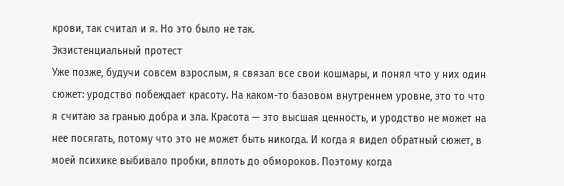крови, так считал и я. Но это было не так.
Экзистенциальный протест
Уже позже, будучи совсем взрослым, я связал все свои кошмары, и понял что у них один сюжет: уродство побеждает красоту. На каком-то базовом внутреннем уровне, это то что я считаю за гранью добра и зла. Красота — это высшая ценность, и уродство не может на нее посягать, потому что это не может быть никогда. И когда я видел обратный сюжет, в моей психике выбивало пробки, вплоть до обмороков. Поэтому когда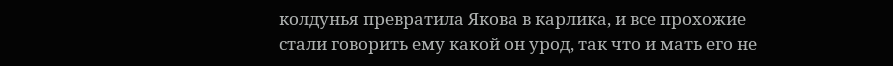колдунья превратила Якова в карлика, и все прохожие стали говорить ему какой он урод, так что и мать его не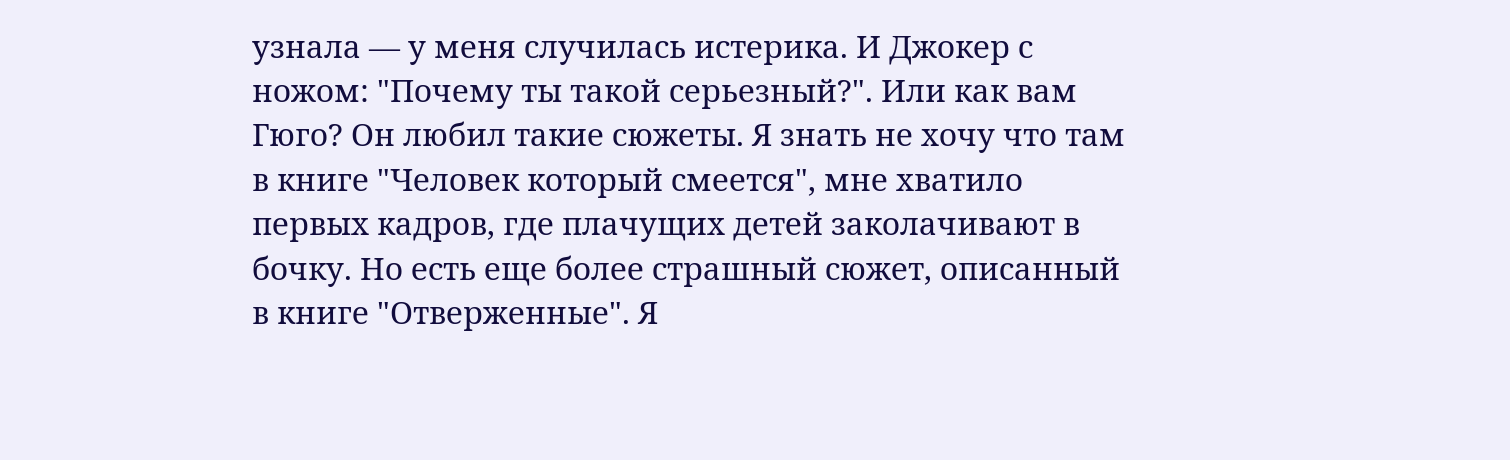узнала — у меня случилась истерика. И Джокер с ножом: "Почему ты такой серьезный?". Или как вам Гюго? Он любил такие сюжеты. Я знать не хочу что там в книге "Человек который смеется", мне хватило первых кадров, где плачущих детей заколачивают в бочку. Но есть еще более страшный сюжет, описанный в книге "Отверженные". Я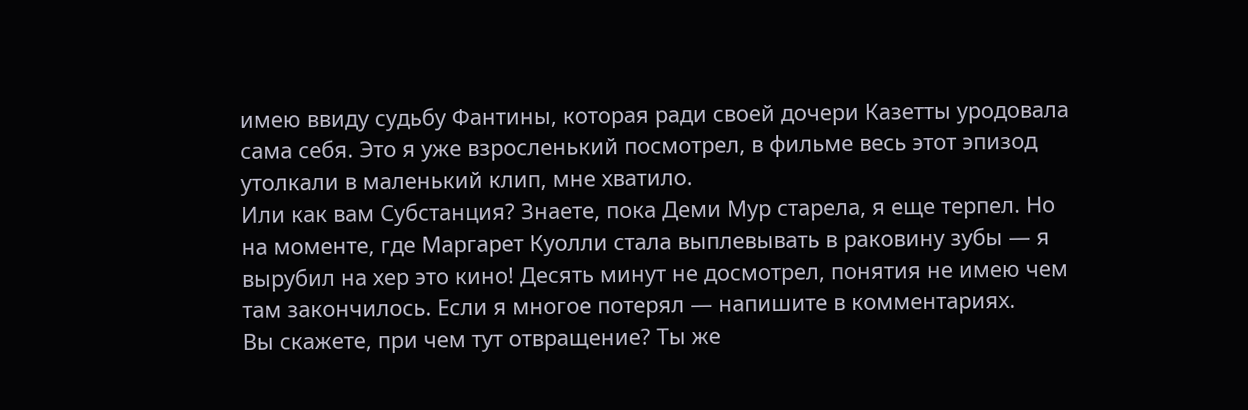имею ввиду судьбу Фантины, которая ради своей дочери Казетты уродовала сама себя. Это я уже взросленький посмотрел, в фильме весь этот эпизод утолкали в маленький клип, мне хватило.
Или как вам Субстанция? Знаете, пока Деми Мур старела, я еще терпел. Но на моменте, где Маргарет Куолли стала выплевывать в раковину зубы — я вырубил на хер это кино! Десять минут не досмотрел, понятия не имею чем там закончилось. Если я многое потерял — напишите в комментариях.
Вы скажете, при чем тут отвращение? Ты же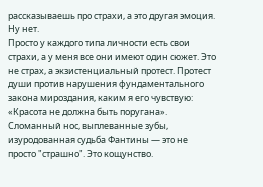рассказываешь про страхи, а это другая эмоция. Ну нет.
Просто у каждого типа личности есть свои страхи, а у меня все они имеют один сюжет. Это не страх, а экзистенциальный протест. Протест души против нарушения фундаментального закона мироздания, каким я его чувствую: «Красота не должна быть поругана». Сломанный нос, выплеванные зубы, изуродованная судьба Фантины — это не просто "страшно". Это кощунство.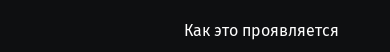Как это проявляется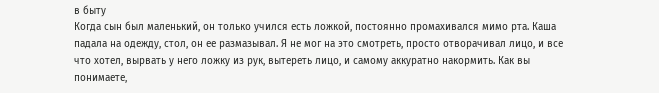в быту
Когда сын был маленький, он только учился есть ложкой, постоянно промахивался мимо рта. Каша падала на одежду, стол, он ее размазывал. Я не мог на это смотреть, просто отворачивал лицо, и все что хотел, вырвать у него ложку из рук, вытереть лицо, и самому аккуратно накормить. Как вы понимаете,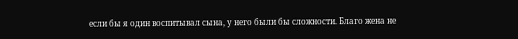если бы я один воспитывал сына, у него были бы сложности. Благо жена не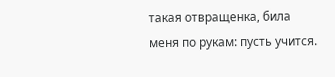такая отвращенка, била меня по рукам: пусть учится.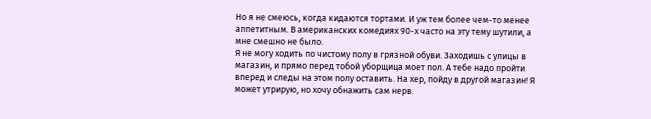Но я не смеюсь, когда кидаются тортами. И уж тем более чем-то менее аппетитным. В американских комедиях 90-х часто на эту тему шутили, а мне смешно не было.
Я не могу ходить по чистому полу в грязной обуви. Заходишь с улицы в магазин, и прямо перед тобой уборщица моет пол. А тебе надо пройти вперед и следы на этом полу оставить. На хер, пойду в другой магазин! Я может утрирую, но хочу обнажить сам нерв.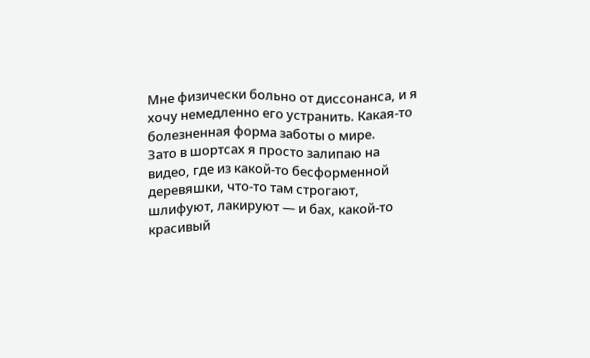Мне физически больно от диссонанса, и я хочу немедленно его устранить. Какая-то болезненная форма заботы о мире.
Зато в шортсах я просто залипаю на видео, где из какой-то бесформенной деревяшки, что-то там строгают, шлифуют, лакируют — и бах, какой-то красивый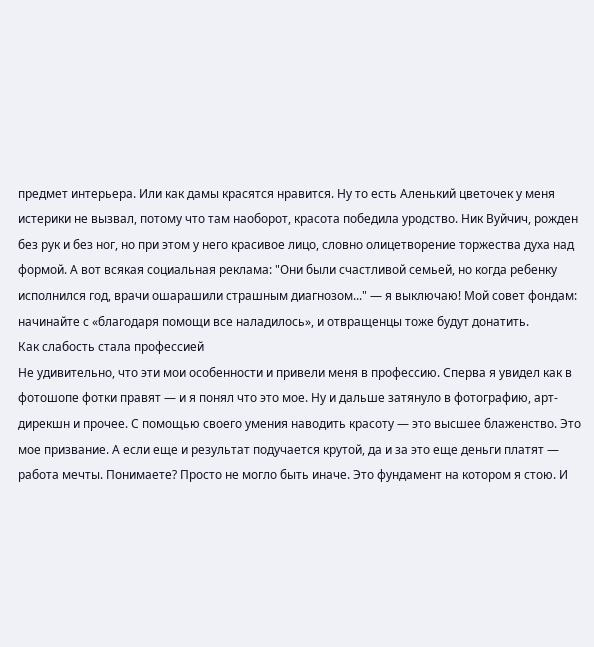предмет интерьера. Или как дамы красятся нравится. Ну то есть Аленький цветочек у меня истерики не вызвал, потому что там наоборот, красота победила уродство. Ник Вуйчич, рожден без рук и без ног, но при этом у него красивое лицо, словно олицетворение торжества духа над формой. А вот всякая социальная реклама: "Они были счастливой семьей, но когда ребенку исполнился год, врачи ошарашили страшным диагнозом..." — я выключаю! Мой совет фондам: начинайте с «благодаря помощи все наладилось», и отвращенцы тоже будут донатить.
Как слабость стала профессией
Не удивительно, что эти мои особенности и привели меня в профессию. Сперва я увидел как в фотошопе фотки правят — и я понял что это мое. Ну и дальше затянуло в фотографию, арт-дирекшн и прочее. С помощью своего умения наводить красоту — это высшее блаженство. Это мое призвание. А если еще и результат подучается крутой, да и за это еще деньги платят — работа мечты. Понимаете? Просто не могло быть иначе. Это фундамент на котором я стою. И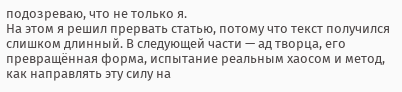подозреваю, что не только я.
На этом я решил прервать статью, потому что текст получился слишком длинный. В следующей части — ад творца, его превращённая форма, испытание реальным хаосом и метод, как направлять эту силу на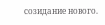созидание нового.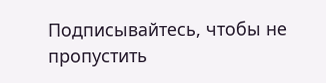Подписывайтесь, чтобы не пропустить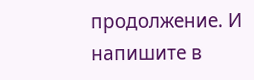продолжение. И напишите в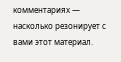комментариях — насколько резонирует с вами этот материал.